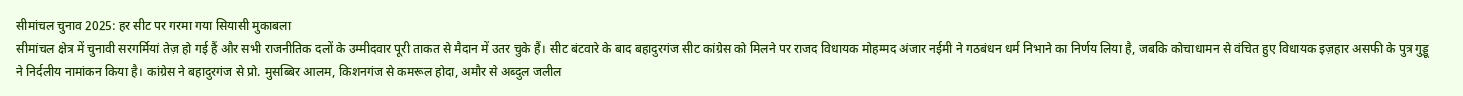सीमांचल चुनाव 2025: हर सीट पर गरमा गया सियासी मुकाबला
सीमांचल क्षेत्र में चुनावी सरगर्मियां तेज़ हो गई हैं और सभी राजनीतिक दलों के उम्मीदवार पूरी ताकत से मैदान में उतर चुके हैं। सीट बंटवारे के बाद बहादुरगंज सीट कांग्रेस को मिलने पर राजद विधायक मोहम्मद अंजार नईमी ने गठबंधन धर्म निभाने का निर्णय लिया है, जबकि कोचाधामन से वंचित हुए विधायक इज़हार असफी के पुत्र गुड्डू ने निर्दलीय नामांकन किया है। कांग्रेस ने बहादुरगंज से प्रो. मुसब्बिर आलम, किशनगंज से कमरूल होदा, अमौर से अब्दुल जलील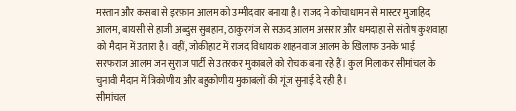मस्तान और कसबा से इरफ़ान आलम को उम्मीदवार बनाया है। राजद ने कोचाधामन से मास्टर मुजाहिद आलम, बायसी से हाजी अब्दुस सुबहान, ठाकुरगंज से सऊद आलम असरार और धमदाहा से संतोष कुशवाहा को मैदान में उतारा है। वहीं, जोकीहाट में राजद विधायक शाहनवाज आलम के खिलाफ उनके भाई सरफराज आलम जन सुराज पार्टी से उतरकर मुकाबले को रोचक बना रहे हैं। कुल मिलाकर सीमांचल के चुनावी मैदान में त्रिकोणीय और बहुकोणीय मुकाबलों की गूंज सुनाई दे रही है।
सीमांचल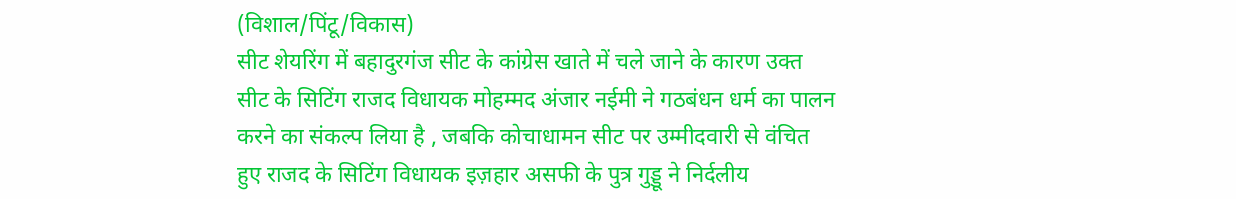(विशाल/पिंटू/विकास)
सीट शेयरिंग में बहादुरगंज सीट के कांग्रेस खाते में चले जाने के कारण उक्त सीट के सिटिंग राजद विधायक मोहम्मद अंजार नईमी ने गठबंधन धर्म का पालन करने का संकल्प लिया है , जबकि कोचाधामन सीट पर उम्मीदवारी से वंचित हुए राजद के सिटिंग विधायक इज़हार असफी के पुत्र गुड्डू ने निर्दलीय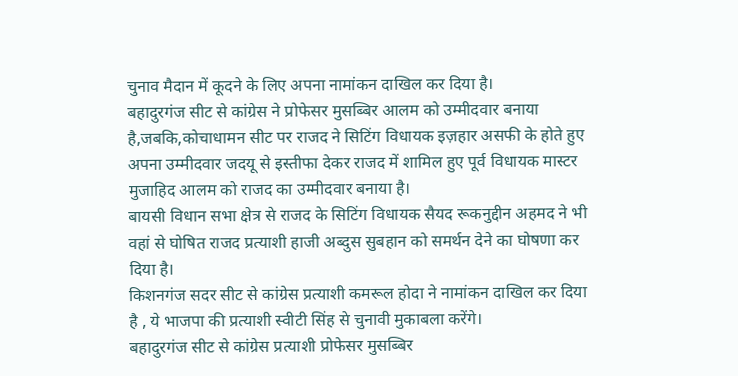चुनाव मैदान में कूदने के लिए अपना नामांकन दाखिल कर दिया है।
बहादुरगंज सीट से कांग्रेस ने प्रोफेसर मुसब्बिर आलम को उम्मीदवार बनाया है,जबकि,कोचाधामन सीट पर राजद ने सिटिंग विधायक इज़हार असफी के होते हुए अपना उम्मीदवार जदयू से इस्तीफा देकर राजद में शामिल हुए पूर्व विधायक मास्टर मुजाहिद आलम को राजद का उम्मीदवार बनाया है।
बायसी विधान सभा क्षेत्र से राजद के सिटिंग विधायक सैयद रूकनुद्दीन अहमद ने भी वहां से घोषित राजद प्रत्याशी हाजी अब्दुस सुबहान को समर्थन देने का घोषणा कर दिया है।
किशनगंज सदर सीट से कांग्रेस प्रत्याशी कमरूल होदा ने नामांकन दाखिल कर दिया है , ये भाजपा की प्रत्याशी स्वीटी सिंह से चुनावी मुकाबला करेंगे।
बहादुरगंज सीट से कांग्रेस प्रत्याशी प्रोफेसर मुसब्बिर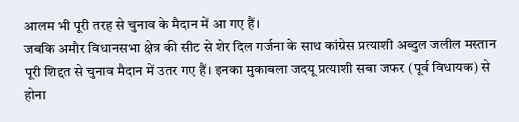आलम भी पूरी तरह से चुनाव के मैदान में आ गए हैं।
जबकि अमौर विधानसभा क्षेत्र की सीट से शेर दिल गर्जना के साथ कांग्रेस प्रत्याशी अब्दुल जलील मस्तान पूरी शिद्दत से चुनाव मैदान में उतर गए हैं। इनका मुकाबला जदयू प्रत्याशी सबा जफर (पूर्व विधायक) से होना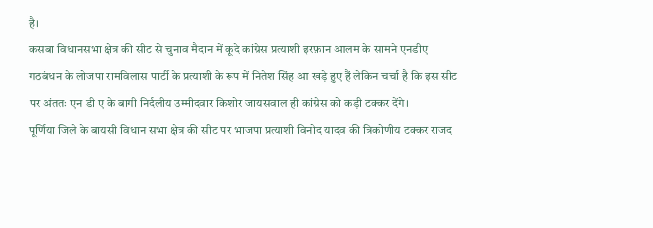है।
कसबा विधानसभा क्षेत्र की सीट से चुनाव मैदान में कूदे कांग्रेस प्रत्याशी इरफ़ान आलम के सामने एनडीए गठबंधन के लोजपा रामविलास पार्टी के प्रत्याशी के रूप में नितेश सिंह आ खड़े हुए हैं लेकिन चर्चा है कि इस सीट पर अंततः एन डी ए के बागी निर्दलीय उम्मीदवार किशोर जायसवाल ही कांग्रेस को कड़ी टक्कर देंगे।
पूर्णिया जिले के बायसी विधान सभा क्षेत्र की सीट पर भाजपा प्रत्याशी विनोद यादव की त्रिकोणीय टक्कर राजद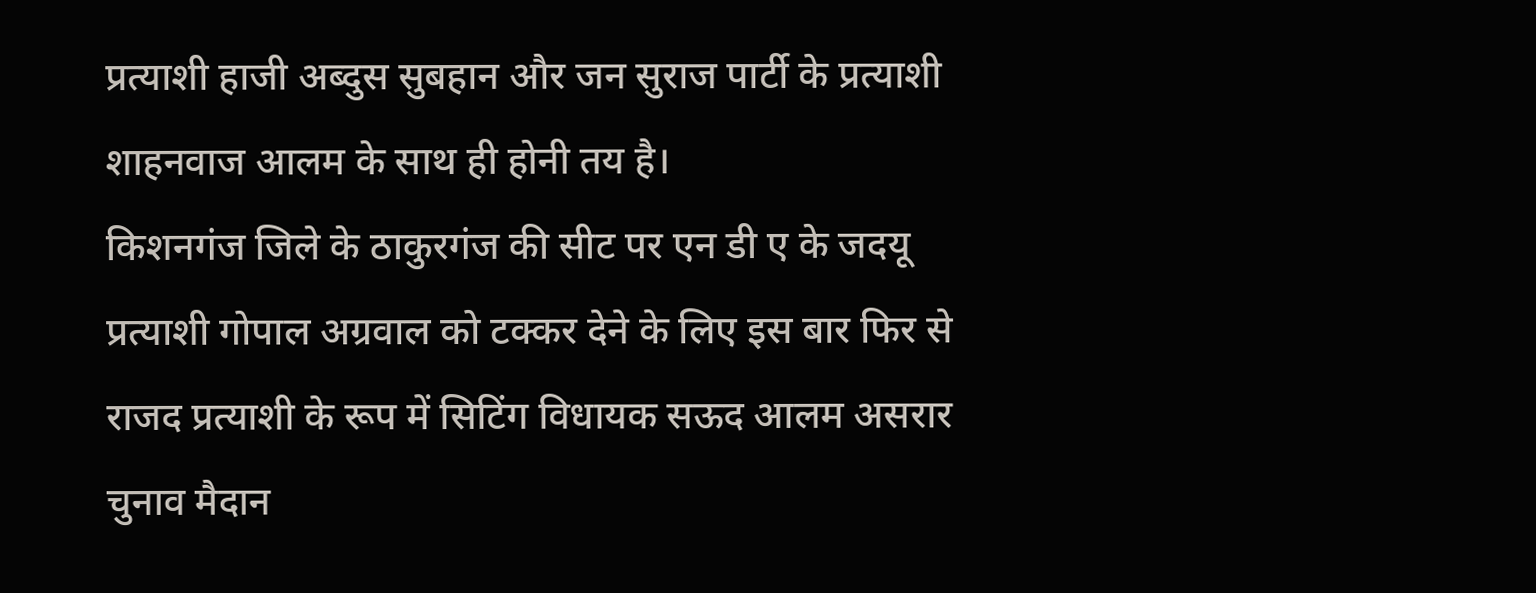प्रत्याशी हाजी अब्दुस सुबहान और जन सुराज पार्टी के प्रत्याशी शाहनवाज आलम के साथ ही होनी तय है।
किशनगंज जिले के ठाकुरगंज की सीट पर एन डी ए के जदयू प्रत्याशी गोपाल अग्रवाल को टक्कर देने के लिए इस बार फिर से राजद प्रत्याशी के रूप में सिटिंग विधायक सऊद आलम असरार चुनाव मैदान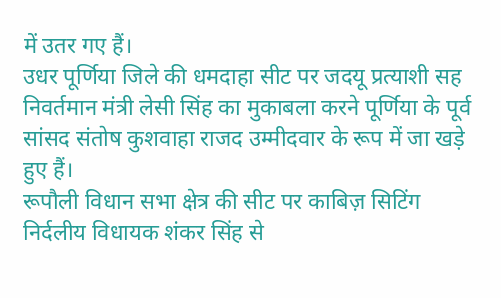में उतर गए हैं।
उधर पूर्णिया जिले की धमदाहा सीट पर जदयू प्रत्याशी सह निवर्तमान मंत्री लेसी सिंह का मुकाबला करने पूर्णिया के पूर्व सांसद संतोष कुशवाहा राजद उम्मीदवार के रूप में जा खड़े हुए हैं।
रूपौली विधान सभा क्षेत्र की सीट पर काबिज़ सिटिंग निर्दलीय विधायक शंकर सिंह से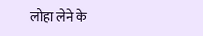लोहा लेने के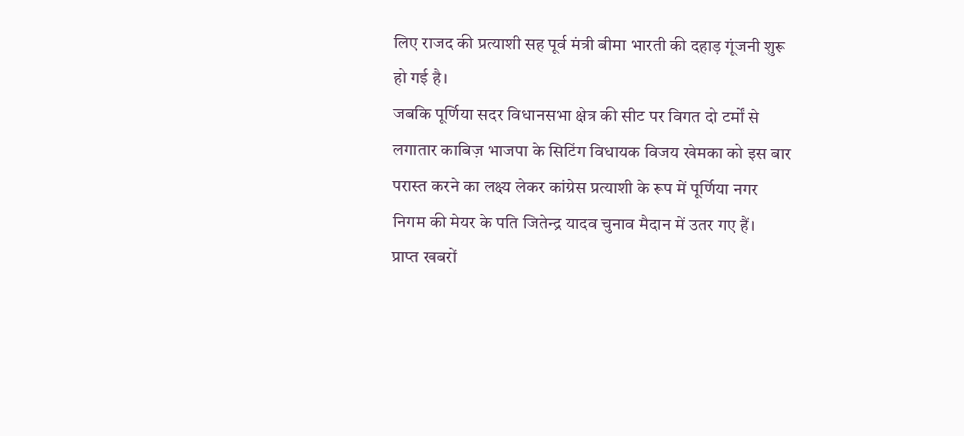लिए राजद की प्रत्याशी सह पूर्व मंत्री बीमा भारती की दहाड़ गूंजनी शुरू हो गई है।
जबकि पूर्णिया सदर विधानसभा क्षेत्र की सीट पर विगत दो टर्मों से लगातार काबिज़ भाजपा के सिटिंग विधायक विजय खेमका को इस बार परास्त करने का लक्ष्य लेकर कांग्रेस प्रत्याशी के रूप में पूर्णिया नगर निगम की मेयर के पति जितेन्द्र यादव चुनाव मैदान में उतर गए हैं।
प्राप्त खबरों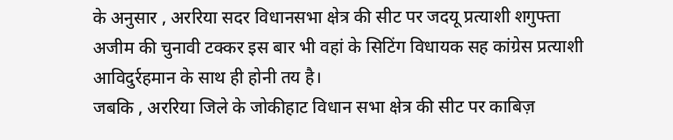के अनुसार , अररिया सदर विधानसभा क्षेत्र की सीट पर जदयू प्रत्याशी शगुफ्ता अजीम की चुनावी टक्कर इस बार भी वहां के सिटिंग विधायक सह कांग्रेस प्रत्याशी आविदुर्रहमान के साथ ही होनी तय है।
जबकि , अररिया जिले के जोकीहाट विधान सभा क्षेत्र की सीट पर काबिज़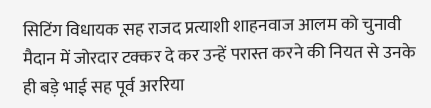सिटिंग विधायक सह राजद प्रत्याशी शाहनवाज आलम को चुनावी मैदान में जोरदार टक्कर दे कर उन्हें परास्त करने की नियत से उनके ही बड़े भाई सह पूर्व अररिया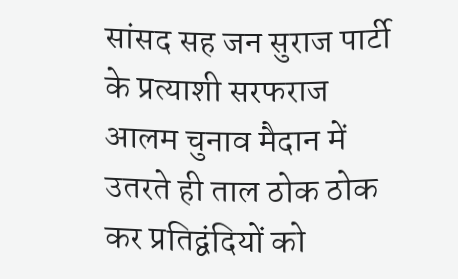सांसद सह जन सुराज पार्टी के प्रत्याशी सरफराज आलम चुनाव मैदान में उतरते ही ताल ठोक ठोक कर प्रतिद्वंदियों को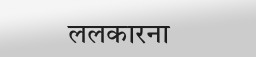ललकारना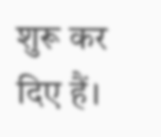शुरू कर दिए हैं।